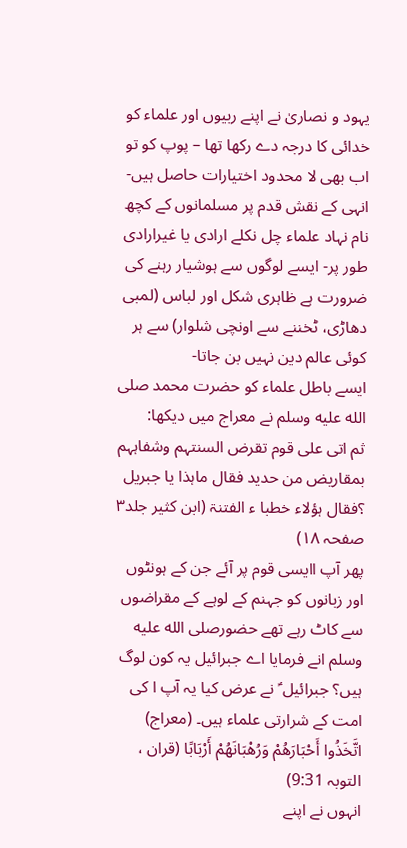یہود و نصاریٰ نے اپنے ربیوں اور علماء کو خدائی کا درجہ دے رکھا تھا – پوپ کو تو اب بھی لا محدود اختیارات حاصل ہیں- انہی کے نقش قدم پر مسلمانوں کے کچھ نام نہاد علماء چل نکلے ارادی یا غیرارادی طور پر- ایسے لوگوں سے ہوشیار رہنے کی ضرورت ہے ظاہری شکل اور لباس (لمبی دھاڑی، ٹخننے سے اونچی شلوار) سے ہر کوئی عالم دین نہیں بن جاتا-
ایسے باطل علماء کو حضرت محمد صلى الله عليه وسلم نے معراج میں دیکھا:
ثم اتی علی قوم تقرض السنتہم وشفاہہم بمقاریض من حدید فقال ماہذا یا جبریل ؟فقال ہؤلاء خطبا ء الفتنۃ (ابن کثیر جلد۳ صفحہ ۱۸)
پھر آپ اایسی قوم پر آئے جن کے ہونٹوں اور زبانوں کو جہنم کے لوہے کے مقراضوں سے کاٹ رہے تھے حضورصلى الله عليه وسلم انے فرمایا اے جبرائیل یہ کون لوگ ہیں؟ جبرائیل ؑ نے عرض کیا یہ آپ ا کی امت کے شرارتی علماء ہیں۔ (معراج)
اتَّخَذُوا أَحْبَارَهُمْ وَرُهْبَانَهُمْ أَرْبَابًا (قران ، التوبہ 9:31)
انہوں نے اپنے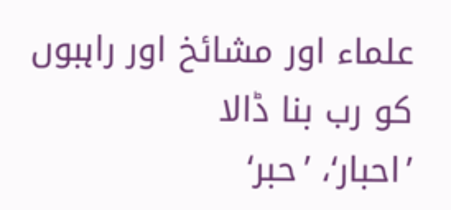علماء اور مشائخ اور راہبوں کو رب بنا ڈالا
’احبار‘، ’حبر‘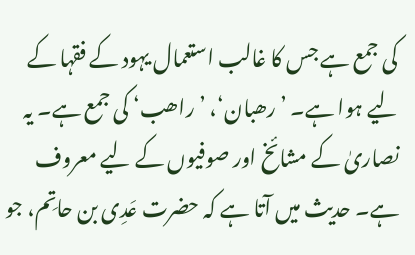کی جمع ہے جس کا غالب استعمال یہود کے فقہا کے لیے ہوا ہے۔ ’رھبان‘، ’راھب‘ کی جمع ہے۔ یہ نصاریٰ کے مشائخ اور صوفیوں کے لیے معروف ہے۔ حدیث میں آتا ہے کہ حضرت عَدِی بن حاتِم، جو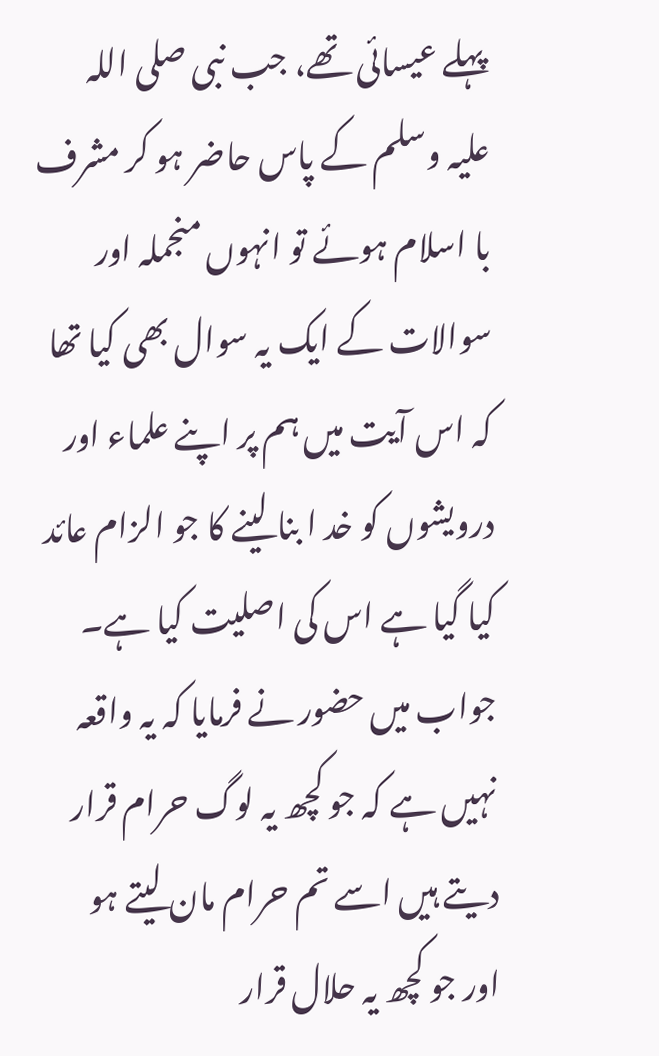پہلے عیسائی تھے، جب نبی صلی اللہ علیہ وسلم کے پاس حاضر ہو کر مشرف با اسلام ہوئے تو انہوں منجملہ اور سوالات کے ایک یہ سوال بھی کیا تھا کہ اس آیت میں ہم پر اپنے علماء اور درویشوں کو خد ا بنا لینے کا جو الزام عائد کیا گیا ہے اس کی اصلیت کیا ہے۔ جواب میں حضور نے فرمایا کہ یہ واقعہ نہیں ہے کہ جو کچھ یہ لوگ حرام قرار دیتے ہیں اسے تم حرام مان لیتے ہو اور جو کچھ یہ حلال قرار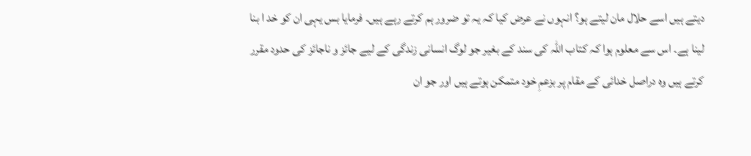دیتے ہیں اسے حلال مان لیتے ہو؟ انہوں نے عرض کیا کہ یہ تو ضرور ہم کرتے رہے ہیں۔ فرمایا بس یہی ان کو خد ا بنا لینا ہے۔ اس سے معلوم ہوا کہ کتاب اللہ کی سند کے بغیر جو لوگ انسانی زندگی کے لیے جائز و ناجائز کی حدود مقرر کرتے ہیں وہ دراصل خدائی کے مقام پر بزعمِ خود متمکن ہوتے ہیں اور جو ان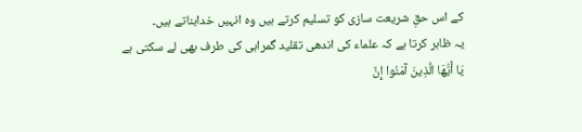کے اس حقِ شریعت سازی کو تسلیم کرتے ہیں وہ انہیں خدابناتے ہیں۔
یہ ظاہر کرتا ہے کہ علماء کی اندھی تقلید گمراہی کی طرف بھی لے سکتی ہے
يَا أَيُّهَا الَّذِينَ آمَنُوا إِنَّ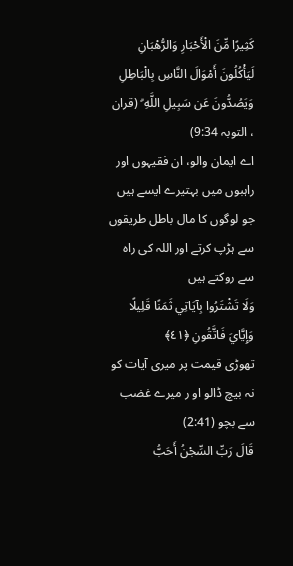كَثِيرًا مِّنَ الْأَحْبَارِ وَالرُّهْبَانِ لَيَأْكُلُونَ أَمْوَالَ النَّاسِ بِالْبَاطِلِ وَيَصُدُّونَ عَن سَبِيلِ اللَّهِ ۗ (قران ، التوبہ 9:34)
اے ایمان والو، ان فقیہوں اور راہبوں میں بہتیرے ایسے ہیں جو لوگوں کا مال باطل طریقوں سے ہڑپ کرتے اور اللہ کی راہ سے روکتے ہیں
وَلَا تَشْتَرُوا بِآيَاتِي ثَمَنًا قَلِيلًا وَإِيَّايَ فَاتَّقُونِ ﴿٤١﴾
تھوڑی قیمت پر میری آیات کو نہ بیچ ڈالو او ر میرے غضب سے بچو (2:41)
قَالَ رَبِّ السِّجْنُ أَحَبُّ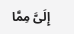إِلَیَّ مِمَّا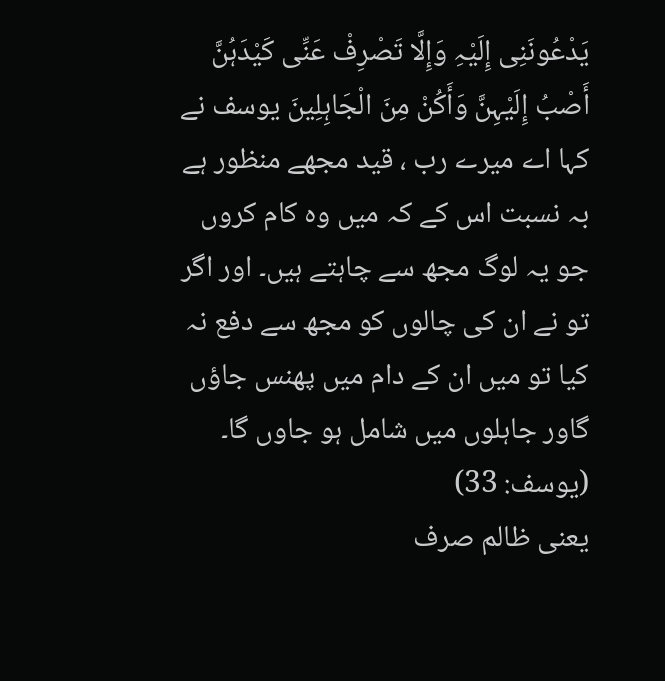یَدْعُونَنِی إِلَیْہِ وَإِلَّا تَصْرِفْ عَنِّی کَیْدَہُنَّ أَصْبُ إِلَیْہِنَّ وَأَکُنْ مِنَ الْجَاہِلِینَ یوسف نے کہا اے میرے رب ، قید مجھے منظور ہے بہ نسبت اس کے کہ میں وہ کام کروں جو یہ لوگ مجھ سے چاہتے ہیں۔ اور اگر تو نے ان کی چالوں کو مجھ سے دفع نہ کیا تو میں ان کے دام میں پھنس جاؤں گاور جاہلوں میں شامل ہو جاوں گا۔ (یوسف: 33)
یعنی ظالم صرف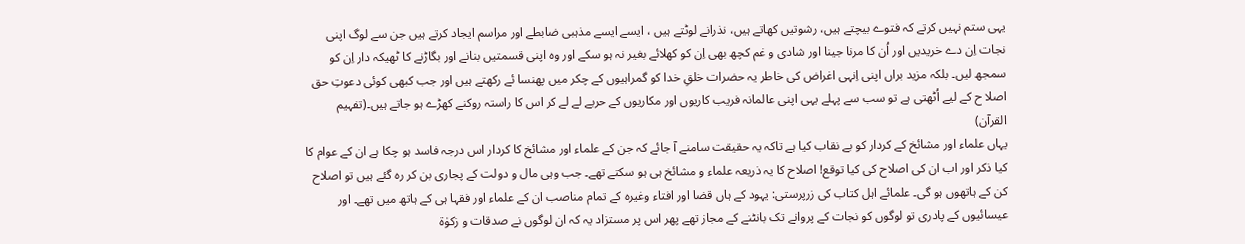یہی ستم نہیں کرتے کہ فتوے بیچتے ہیں، رشوتیں کھاتے ہیں، نذرانے لوٹتے ہیں ، ایسے ایسے مذہبی ضابطے اور مراسم ایجاد کرتے ہیں جن سے لوگ اپنی نجات اِن دے خریدیں اور اُن کا مرنا جینا اور شادی و غم کچھ بھی اِن کو کھلائے بغیر نہ ہو سکے اور وہ اپنی قسمتیں بنانے اور بگاڑنے کا ٹھیکہ دار اِن کو سمجھ لیں۔ بلکہ مزید براں اپنی اِنہی اغراض کی خاطر یہ حضرات خلقِ خدا کو گمراہیوں کے چکر میں پھنسا ئے رکھتے ہیں اور جب کبھی کوئی دعوتِ حق اصلا ح کے لیے اُٹھتی ہے تو سب سے پہلے یہی اپنی عالمانہ فریب کاریوں اور مکاریوں کے حربے لے لے کر اس کا راستہ روکنے کھڑے ہو جاتے ہیں۔(تفہیم القرآن)
یہاں علماء اور مشائخ کے کردار کو بے نقاب کیا ہے تاکہ یہ حقیقت سامنے آ جائے کہ جن کے علماء اور مشائخ کا کردار اس درجہ فاسد ہو چکا ہے ان کے عوام کا کیا ذکر اور اب ان کی اصلاح کی کیا توقع! اصلاح کا یہ ذریعہ علماء و مشائخ ہی ہو سکتے تھے۔ جب وہی مال و دولت کے پجاری بن کر رہ گئے ہیں تو اصلاح کن کے ہاتھوں ہو گی۔ علمائے اہل کتاب کی زرپرستی: یہود کے ہاں قضا اور افتاء وغیرہ کے تمام مناصب ان کے علماء اور فقہا ہی کے ہاتھ میں تھے۔ اور عیسائیوں کے پادری تو لوگوں کو نجات کے پروانے تک بانٹنے کے مجاز تھے پھر اس پر مستزاد یہ کہ ان لوگوں نے صدقات و زکوٰۃ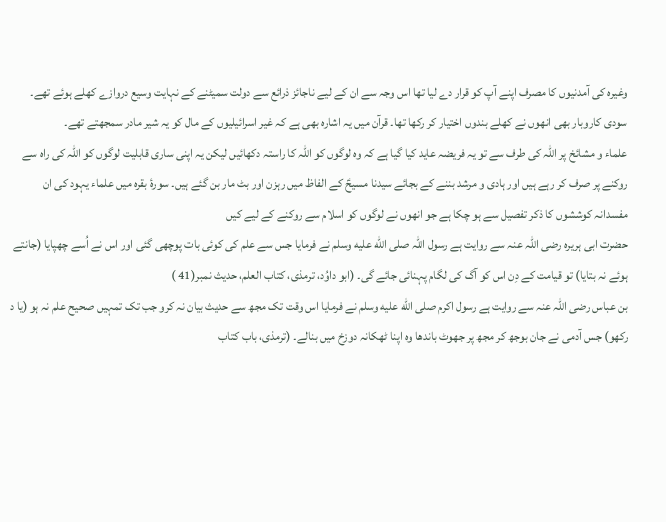وغیرہ کی آمدنیوں کا مصرف اپنے آپ کو قرار دے لیا تھا اس وجہ سے ان کے لیے ناجائز ذرائع سے دولت سمیٹنے کے نہایت وسیع دروازے کھلے ہوئے تھے۔ سودی کاروبار بھی انھوں نے کھلے بندوں اختیار کر رکھا تھا۔ قرآن میں یہ اشارہ بھی ہے کہ غیر اسرائیلیوں کے مال کو یہ شیر مادر سمجھتے تھے۔
علماء و مشائخ پر اللہ کی طرف سے تو یہ فریضہ عاید کیا گیا ہے کہ وہ لوگوں کو اللہ کا راستہ دکھائیں لیکن یہ اپنی ساری قابلیت لوگوں کو اللہ کی راہ سے روکنے پر صرف کر رہے ہیں اور ہادی و مرشد بننے کے بجائے سیدنا مسیحؑ کے الفاظ میں رہزن اور بٹ مار بن گئے ہیں۔ سورۂ بقرہ میں علماء یہود کی ان مفسدانہ کوششوں کا ذکر تفصیل سے ہو چکا ہے جو انھوں نے لوگوں کو اسلام سے روکنے کے لیے کیں
حضرت ابی ہریرہ رضی اللہ عنہ سے روایت ہے رسول اللہ صلى الله عليه وسلم نے فرمایا جس سے علم کی کوئی بات پوچھی گئی اور اس نے اُسے چھپایا (جانتے ہوئے نہ بتایا) تو قیامت کے دِن اس کو آگ کی لگام پہنائی جائے گی۔ (ابو داوُد، ترمذی، کتاب العلم، حدیث نمبر(41 )
بن عباس رضی اللہ عنہ سے روایت ہے رسول اکرم صلى الله عليه وسلم نے فرمایا اس وقت تک مجھ سے حدیث بیان نہ کرو جب تک تمہیں صحیح علم نہ ہو (یا د رکھو) جس آدمی نے جان بوجھ کر مجھ پر جھوٹ باندھا وہ اپنا ٹھکانہ دوزخ میں بنالے۔ (ترمذی، باب کتاب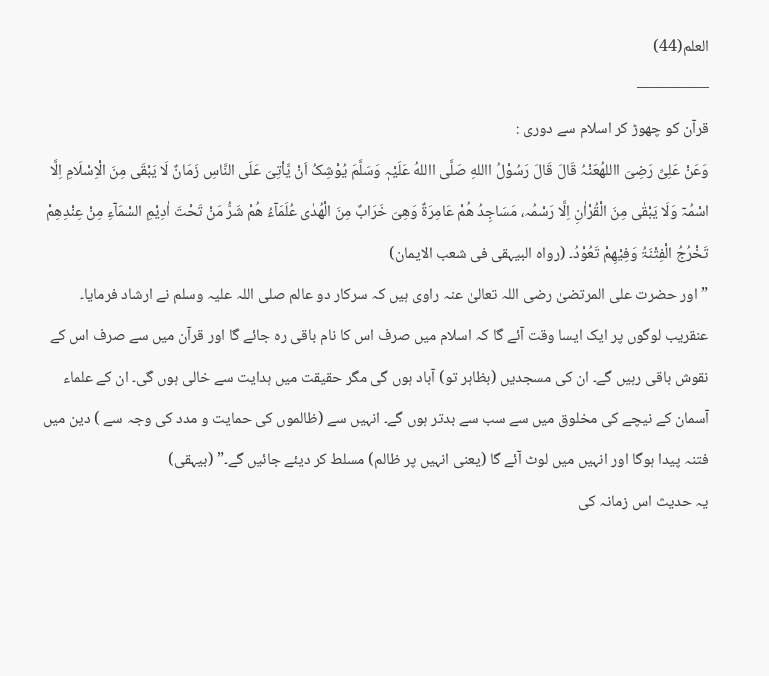العلم(44)
————–
قرآن کو چھوڑ کر اسلام سے دوری :
وَعَنْ عَلِیِّ رَضِیَ االلهُعَنْہُ قَالَ قَالَ رَسُوْلُ االلهِ صَلَّی االلهُ عَلَیْہٖ وَسَلَّمَ یُوْشِکُ اَنْ یَّاْتِیَ عَلَی النَّاسِ زَمَانٌ لَا یَبْقَی مِنَ الْاِسْلَامِ اِلَّا اسْمُہۤ وَلَا یَبْقٰی مِنَ الْقُرْاٰنِ اِلَّا رَسْمُہ، مَسَاجِدُ ھُمْ عَامِرَۃٌ وَھِیَ خَرَابٌ مِنَ الْھُدٰی عُلَمَآءُ ھُمْ شَرُّ مَنْ تَحْتَ اٰدِیْمِ السْمَآءِ مِنْ عِنْدِھِمْ تَخْرُجُ الْفِتْنَۃُ وَفِیْھِمْ تَعُوْدُ۔ (رواہ البیہقی فی شعب الایمان)
” اور حضرت علی المرتضیٰ رضی اللہ تعالیٰ عنہ راوی ہیں کہ سرکار دو عالم صلی اللہ علیہ وسلم نے ارشاد فرمایا۔ عنقریب لوگوں پر ایک ایسا وقت آئے گا کہ اسلام میں صرف اس کا نام باقی رہ جائے گا اور قرآن میں سے صرف اس کے نقوش باقی رہیں گے۔ ان کی مسجدیں (بظاہر تو) آباد ہوں گی مگر حقیقت میں ہدایت سے خالی ہوں گی۔ ان کے علماء آسمان کے نیچے کی مخلوق میں سے سب سے بدتر ہوں گے۔ انہیں سے (ظالموں کی حمایت و مدد کی وجہ سے ) دین میں فتنہ پیدا ہوگا اور انہیں میں لوٹ آئے گا (یعنی انہیں پر ظالم) مسلط کر دیئے جائیں گے۔” (بیہقی)
یہ حدیث اس زمانہ کی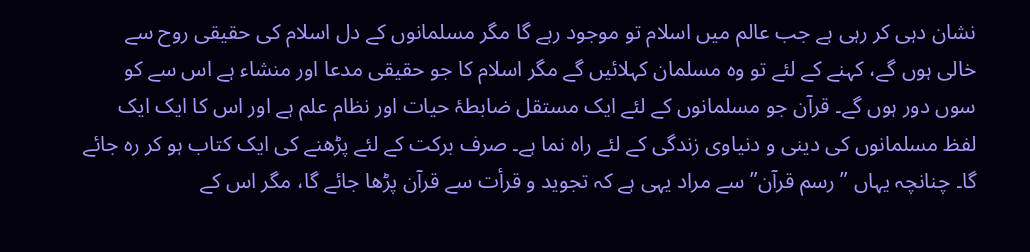نشان دہی کر رہی ہے جب عالم میں اسلام تو موجود رہے گا مگر مسلمانوں کے دل اسلام کی حقیقی روح سے خالی ہوں گے، کہنے کے لئے تو وہ مسلمان کہلائیں گے مگر اسلام کا جو حقیقی مدعا اور منشاء ہے اس سے کو سوں دور ہوں گے۔ قرآن جو مسلمانوں کے لئے ایک مستقل ضابطۂ حیات اور نظام علم ہے اور اس کا ایک ایک لفظ مسلمانوں کی دینی و دنیاوی زندگی کے لئے راہ نما ہے۔ صرف برکت کے لئے پڑھنے کی ایک کتاب ہو کر رہ جائے گا۔ چنانچہ یہاں ” رسم قرآن” سے مراد یہی ہے کہ تجوید و قرأت سے قرآن پڑھا جائے گا، مگر اس کے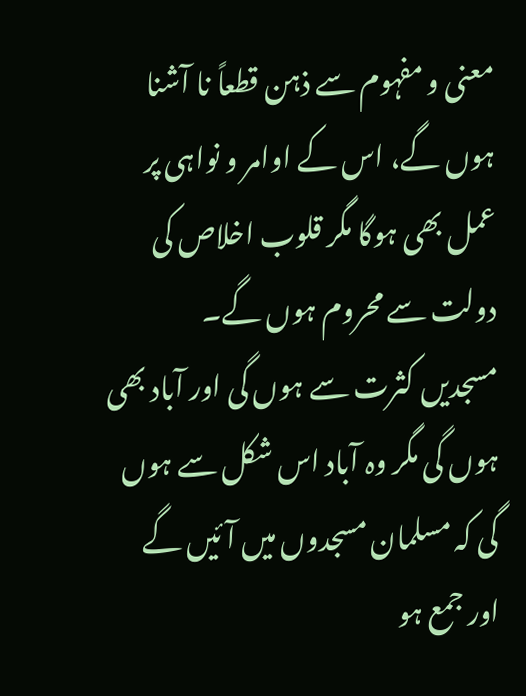معنی و مفہوم سے ذہن قطعاً نا آشنا ہوں گے، اس کے اوامر و نواہی پر عمل بھی ہوگا مگر قلوب اخلاص کی دولت سے محروم ہوں گے۔
مسجدیں کثرت سے ہوں گی اور آباد بھی ہوں گی مگر وہ آباد اس شکل سے ہوں گی کہ مسلمان مسجدوں میں آئیں گے اور جمع ہو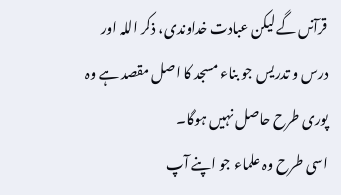قرآنں گے لیکن عبادت خداوندی، ذکر اللہ اور درس و تدریس جو بناء مسجد کا اصل مقصد ہے وہ پوری طرح حاصل نہیں ہوگا۔
اسی طرح وہ علماء جو اپنے آپ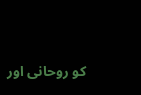کو روحانی اور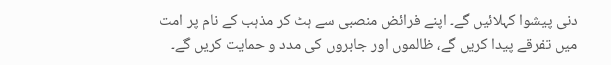دنی پیشوا کہلائیں گے۔ اپنے فرائض منصبی سے ہٹ کر مذہب کے نام پر امت میں تفرقے پیدا کریں گے، ظالموں اور جابروں کی مدد و حمایت کریں گے۔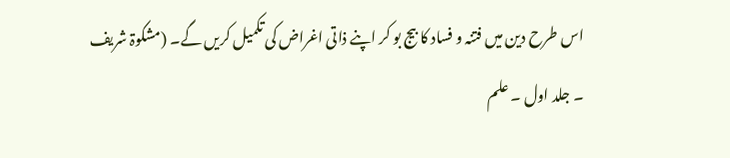اس طرح دین میں فتنہ و فساد کا بیج بو کر اپنے ذاتی اغراض کی تکمیل کریں گے۔ (مشکوۃ شریف ۔ جلد اول ۔ علم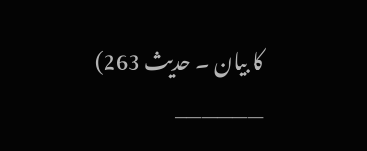کا بیان ۔ حدیث 263)
—————–